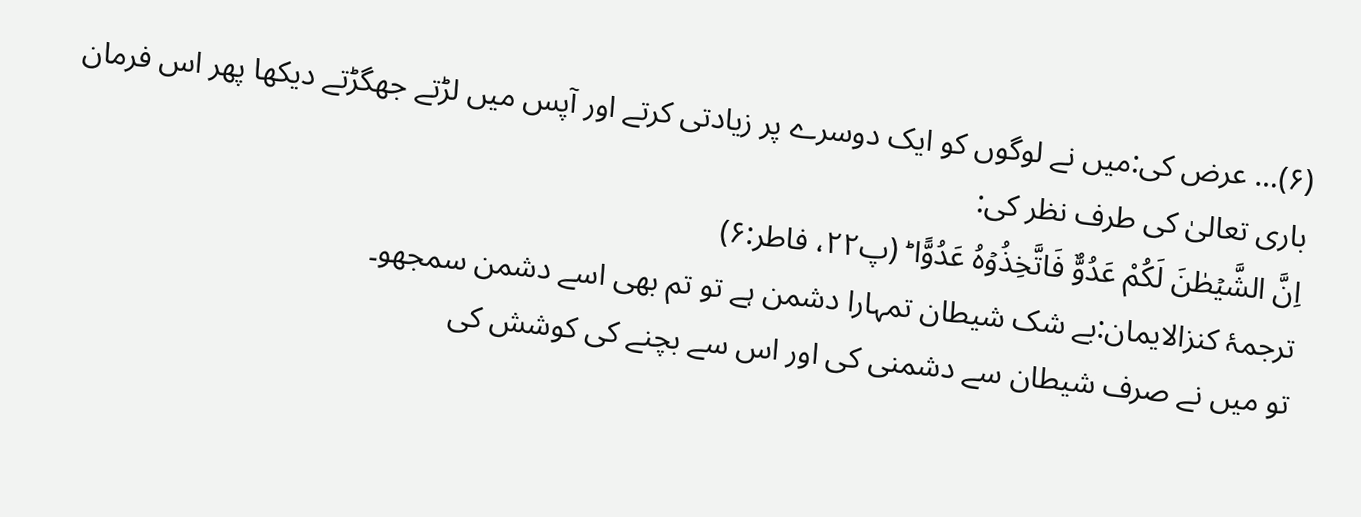(۶)… عرض کی:میں نے لوگوں کو ایک دوسرے پر زیادتی کرتے اور آپس میں لڑتے جھگڑتے دیکھا پھر اس فرمان باری تعالیٰ کی طرف نظر کی:
اِنَّ الشَّیۡطٰنَ لَکُمْ عَدُوٌّ فَاتَّخِذُوۡہُ عَدُوًّا ؕ (پ۲۲، فاطر:۶)
ترجمۂ کنزالایمان:بے شک شیطان تمہارا دشمن ہے تو تم بھی اسے دشمن سمجھو۔
تو میں نے صرف شیطان سے دشمنی کی اور اس سے بچنے کی کوشش کی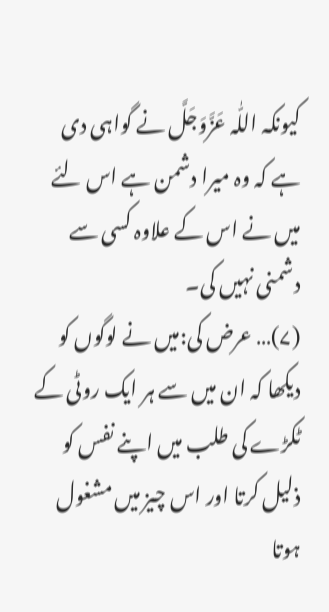کیونکہ اللّٰہ عَزَّوَجَلَّ نے گواہی دی ہے کہ وہ میرا دشمن ہے اس لئے میں نے اس کے علاوہ کسی سے دشمنی نہیں کی۔
(۷)… عرض کی:میں نے لوگوں کو دیکھا کہ ان میں سے ہر ایک روٹی کے ٹکڑے کی طلب میں اپنے نفس کو ذلیل کرتا اور اس چیز میں مشغول ہوتا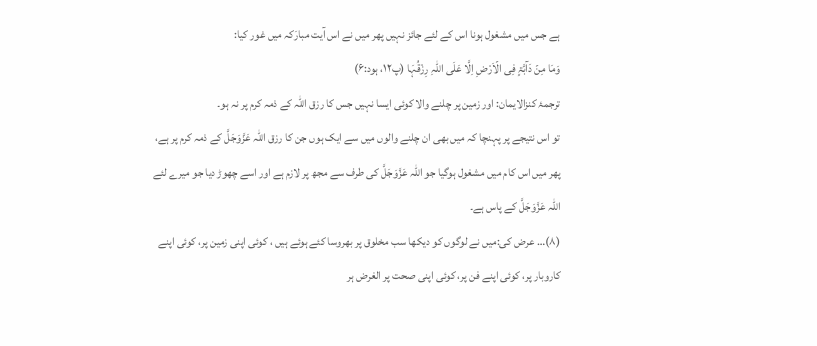ہے جس میں مشغول ہونا اس کے لئے جائز نہیں پھر میں نے اس آیت مبارَکہ میں غور کیا:
وَمَا مِنۡ دَآبَّۃٍ فِی الۡاَرْضِ اِلَّا عَلَی اللہِ رِزْقُہَا (پ۱۲، ہود:۶)
ترجمۂ کنزالایمان: اور زمین پر چلنے والا کوئی ایسا نہیں جس کا رزق اللّٰہ کے ذمہ کرم پر نہ ہو۔
تو اس نتیجے پر پہنچا کہ میں بھی ان چلنے والوں میں سے ایک ہوں جن کا رزق اللّٰہ عَزَّوَجَلَّ کے ذمہ کرم پر ہے، پھر میں اس کام میں مشغول ہوگیا جو اللّٰہ عَزَّوَجَلَّ کی طرف سے مجھ پر لازم ہے اور اسے چھوڑ دیا جو میرے لئے اللّٰہ عَزَّوَجَلَّ کے پاس ہے۔
(۸)… عرض کی:میں نے لوگوں کو دیکھا سب مخلوق پر بھروسا کئے ہوئے ہیں ، کوئی اپنی زمین پر، کوئی اپنے کاروبار پر، کوئی اپنے فن پر، کوئی اپنی صحت پر الغرض ہر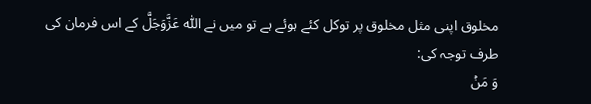مخلوق اپنی مثل مخلوق پر توکل کئے ہوئے ہے تو میں نے اللّٰہ عَزَّوَجَلَّ کے اس فرمان کی طرف توجہ کی:
وَ مَنۡ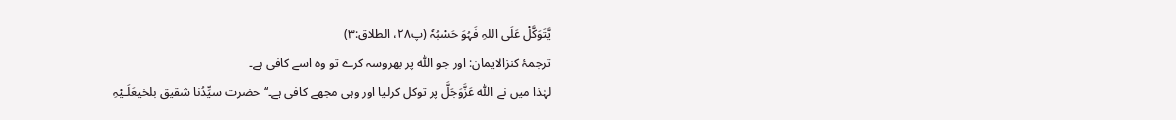یَّتَوَکَّلْ عَلَی اللہِ فَہُوَ حَسْبُہٗ (پ۲۸، الطلاق:۳)
ترجمۂ کنزالایمان: اور جو اللّٰہ پر بھروسہ کرے تو وہ اسے کافی ہے۔
لہٰذا میں نے اللّٰہ عَزَّوَجَلَّ پر توکل کرلیا اور وہی مجھے کافی ہے۔‘‘ حضرت سیِّدُنا شقیق بلخیعَلَـیْہِ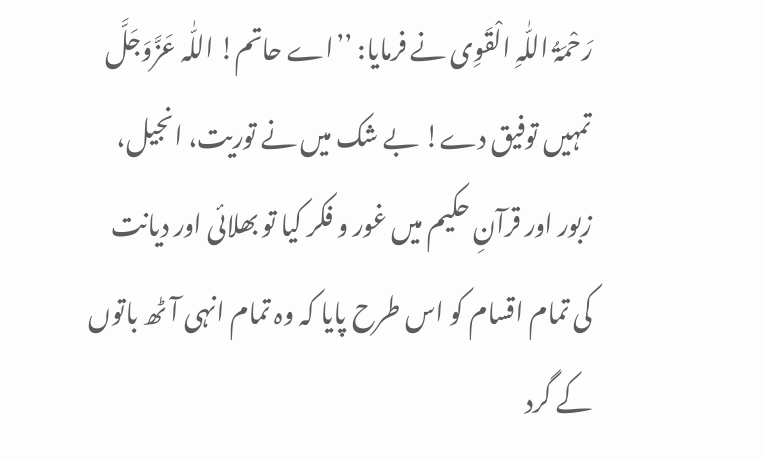رَحْمَۃُ اللّٰہِ الْقَوِی نے فرمایا: ’’اے حاتم! اللّٰہ عَزَّوَجَلَّ تمہیں توفیق دے! بے شک میں نے توریت، انجیل، زبور اور قرآنِ حکیم میں غور و فکر کیا تو بھلائی اور دیانت کی تمام اقسام کو اس طرح پایا کہ وہ تمام انہی آٹھ باتوں کے گرد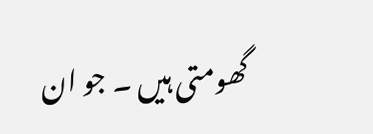گھومتی ہیں ۔ جو ان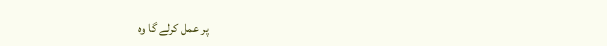پر عمل کرلے گا وہ